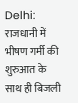Delhi: राजधानी में भीषण गर्मी की शुरुआत के साथ ही बिजली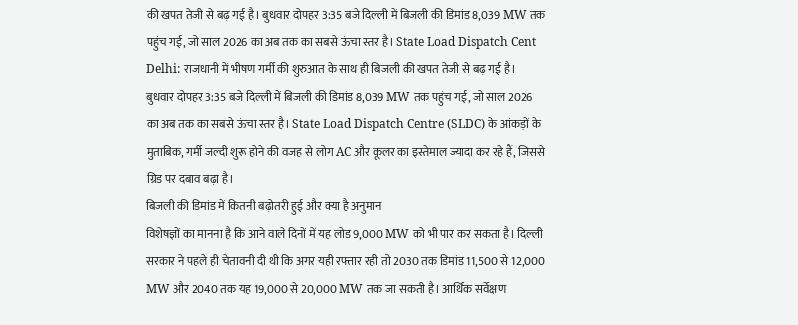की खपत तेजी से बढ़ गई है। बुधवार दोपहर 3:35 बजे दिल्ली में बिजली की डिमांड 8,039 MW तक पहुंच गई, जो साल 2026 का अब तक का सबसे ऊंचा स्तर है। State Load Dispatch Cent
Delhi: राजधानी में भीषण गर्मी की शुरुआत के साथ ही बिजली की खपत तेजी से बढ़ गई है। बुधवार दोपहर 3:35 बजे दिल्ली में बिजली की डिमांड 8,039 MW तक पहुंच गई, जो साल 2026 का अब तक का सबसे ऊंचा स्तर है। State Load Dispatch Centre (SLDC) के आंकड़ों के मुताबिक, गर्मी जल्दी शुरू होने की वजह से लोग AC और कूलर का इस्तेमाल ज्यादा कर रहे हैं, जिससे ग्रिड पर दबाव बढ़ा है।
बिजली की डिमांड में कितनी बढ़ोतरी हुई और क्या है अनुमान
विशेषज्ञों का मानना है कि आने वाले दिनों में यह लोड 9,000 MW को भी पार कर सकता है। दिल्ली सरकार ने पहले ही चेतावनी दी थी कि अगर यही रफ्तार रही तो 2030 तक डिमांड 11,500 से 12,000 MW और 2040 तक यह 19,000 से 20,000 MW तक जा सकती है। आर्थिक सर्वेक्षण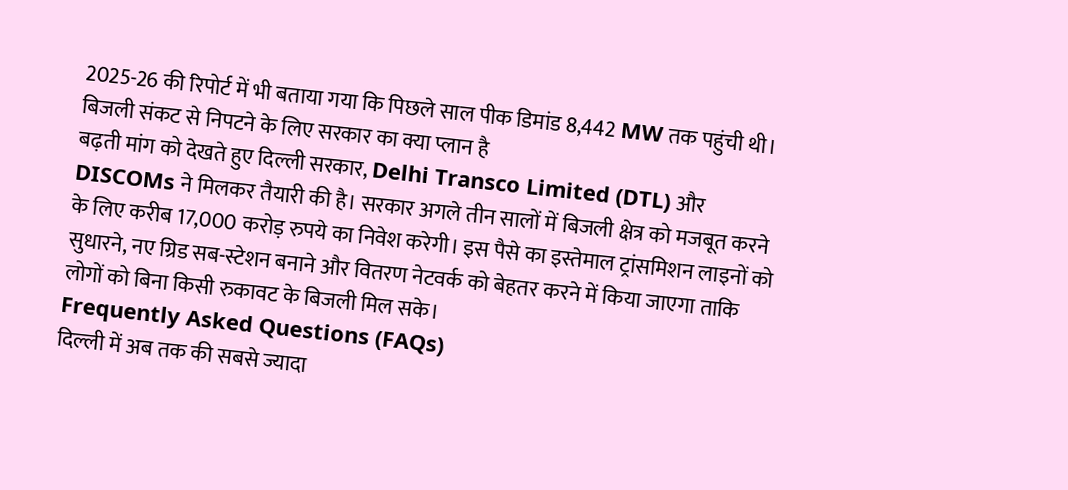2025-26 की रिपोर्ट में भी बताया गया कि पिछले साल पीक डिमांड 8,442 MW तक पहुंची थी।
बिजली संकट से निपटने के लिए सरकार का क्या प्लान है
बढ़ती मांग को देखते हुए दिल्ली सरकार, Delhi Transco Limited (DTL) और DISCOMs ने मिलकर तैयारी की है। सरकार अगले तीन सालों में बिजली क्षेत्र को मजबूत करने के लिए करीब 17,000 करोड़ रुपये का निवेश करेगी। इस पैसे का इस्तेमाल ट्रांसमिशन लाइनों को सुधारने, नए ग्रिड सब-स्टेशन बनाने और वितरण नेटवर्क को बेहतर करने में किया जाएगा ताकि लोगों को बिना किसी रुकावट के बिजली मिल सके।
Frequently Asked Questions (FAQs)
दिल्ली में अब तक की सबसे ज्यादा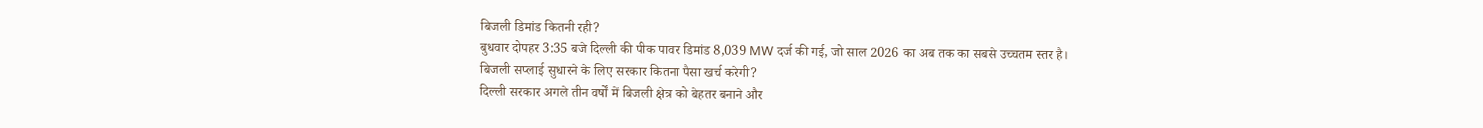बिजली डिमांड कितनी रही?
बुधवार दोपहर 3:35 बजे दिल्ली की पीक पावर डिमांड 8,039 MW दर्ज की गई, जो साल 2026 का अब तक का सबसे उच्चतम स्तर है।
बिजली सप्लाई सुधारने के लिए सरकार कितना पैसा खर्च करेगी?
दिल्ली सरकार अगले तीन वर्षों में बिजली क्षेत्र को बेहतर बनाने और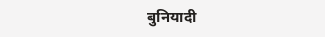बुनियादी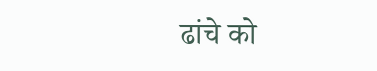ढांचे को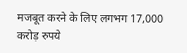मजबूत करने के लिए लगभग 17,000 करोड़ रुपये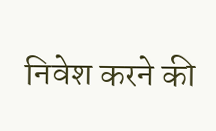निवेश करने की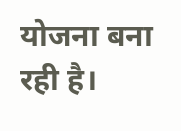योजना बना रही है।